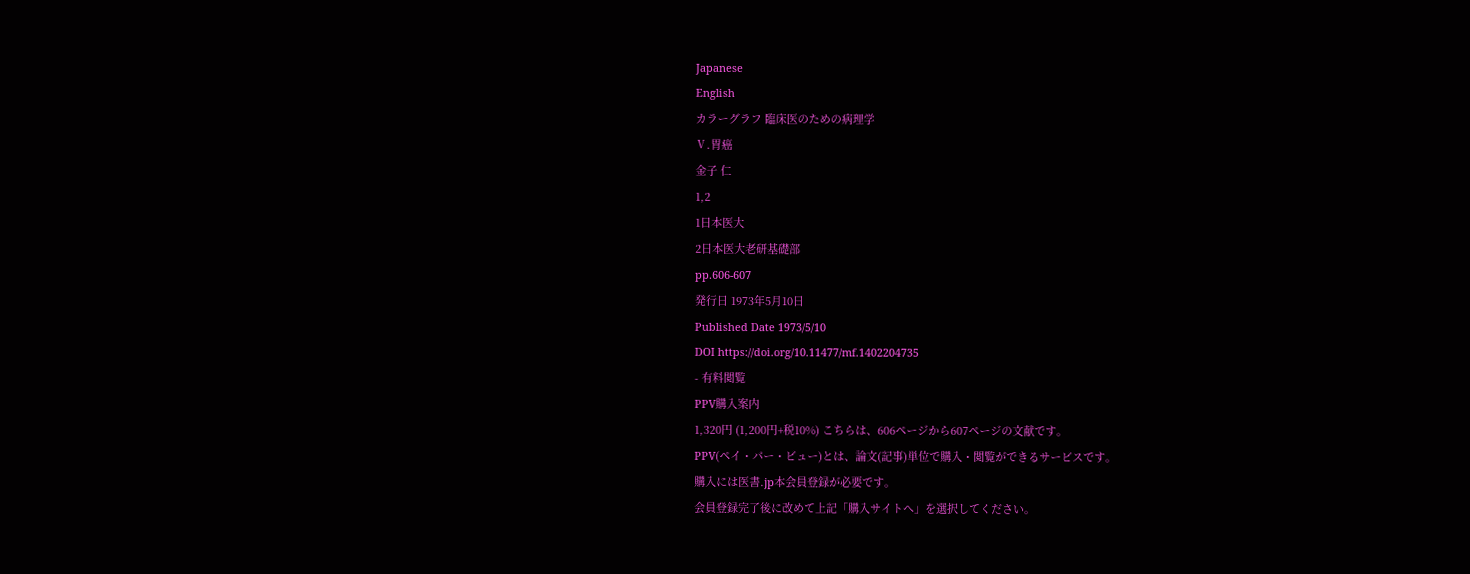Japanese
English
カラーグラフ 臨床医のための病理学
Ⅴ.胃癌
金子 仁
1,2
1日本医大
2日本医大老研基礎部
pp.606-607
発行日 1973年5月10日
Published Date 1973/5/10
DOI https://doi.org/10.11477/mf.1402204735
- 有料閲覧
PPV購入案内
1,320円 (1,200円+税10%) こちらは、606ページから607ページの文献です。
PPV(ペイ・パー・ビュー)とは、論文(記事)単位で購入・閲覧ができるサービスです。
購入には医書.jp本会員登録が必要です。
会員登録完了後に改めて上記「購入サイトへ」を選択してください。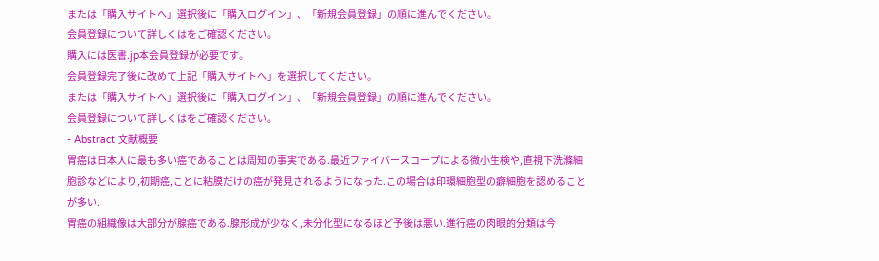または「購入サイトへ」選択後に「購入ログイン」、「新規会員登録」の順に進んでください。
会員登録について詳しくはをご確認ください。
購入には医書.jp本会員登録が必要です。
会員登録完了後に改めて上記「購入サイトへ」を選択してください。
または「購入サイトへ」選択後に「購入ログイン」、「新規会員登録」の順に進んでください。
会員登録について詳しくはをご確認ください。
- Abstract 文献概要
胃癌は日本人に最も多い癌であることは周知の事実である.最近ファイバースコープによる微小生検や,直視下洗滌細胞診などにより,初期癌,ことに粘膜だけの癌が発見されるようになった.この場合は印環細胞型の癖細胞を認めることが多い.
胃癌の組織像は大部分が腺癌である.腺形成が少なく,未分化型になるほど予後は悪い.進行癌の肉眼的分類は今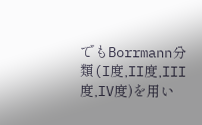でもBorrmann分類(I度,II度,III度,IV度)を用い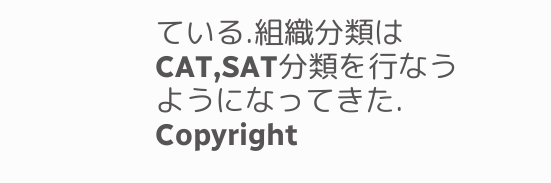ている.組織分類はCAT,SAT分類を行なうようになってきた.
Copyright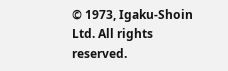© 1973, Igaku-Shoin Ltd. All rights reserved.